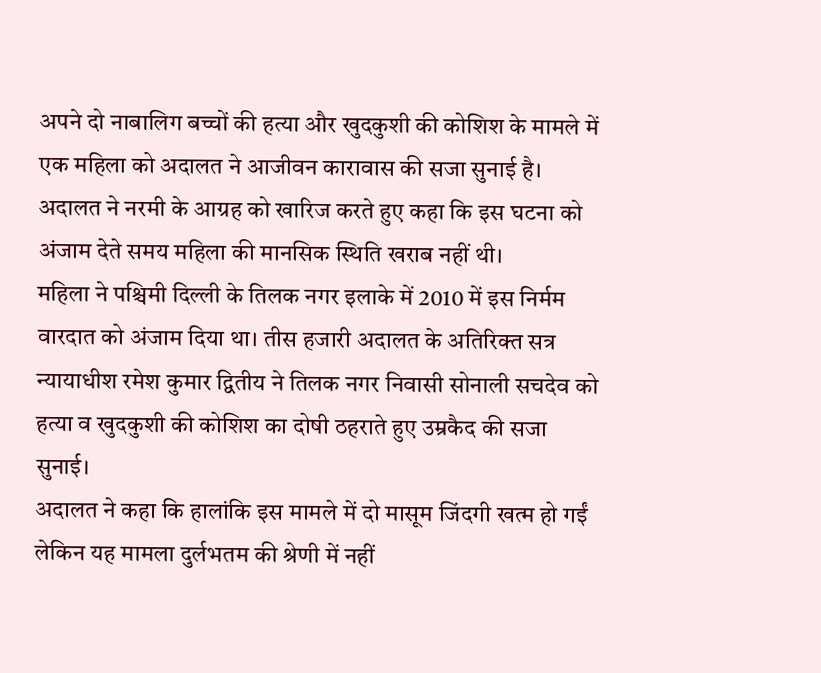अपने दो नाबालिग बच्चों की हत्या और खुदकुशी की कोशिश के मामले में एक महिला को अदालत ने आजीवन कारावास की सजा सुनाई है। अदालत ने नरमी के आग्रह को खारिज करते हुए कहा कि इस घटना को अंजाम देते समय महिला की मानसिक स्थिति खराब नहीं थी।
महिला ने पश्चिमी दिल्ली के तिलक नगर इलाके में 2010 में इस निर्मम वारदात को अंजाम दिया था। तीस हजारी अदालत के अतिरिक्त सत्र न्यायाधीश रमेश कुमार द्वितीय ने तिलक नगर निवासी सोनाली सचदेव को हत्या व खुदकुशी की कोशिश का दोषी ठहराते हुए उम्रकैद की सजा सुनाई।
अदालत ने कहा कि हालांकि इस मामले में दो मासूम जिंदगी खत्म हो गईं लेकिन यह मामला दुर्लभतम की श्रेणी में नहीं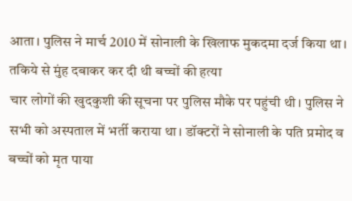आता। पुलिस ने मार्च 2010 में सोनाली के खिलाफ मुकदमा दर्ज किया था।
तकिये से मुंह दबाकर कर दी थी बच्चों की हत्या
चार लोगों की खुदकुशी की सूचना पर पुलिस मौके पर पहुंची थी। पुलिस ने सभी को अस्पताल में भर्ती कराया था। डॉक्टरों ने सोनाली के पति प्रमोद व बच्चों को मृत पाया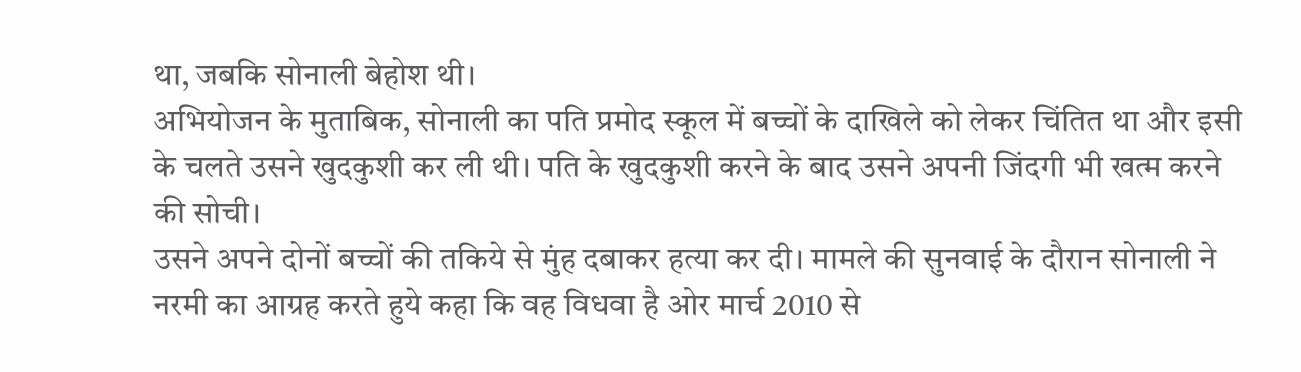था, जबकि सोनाली बेहोश थी।
अभियोजन के मुताबिक, सोनाली का पति प्रमोद स्कूल में बच्चों के दाखिले को लेकर चिंतित था और इसी के चलते उसने खुदकुशी कर ली थी। पति के खुदकुशी करने के बाद उसने अपनी जिंदगी भी खत्म करने की सोची।
उसने अपने दोनों बच्चों की तकिये से मुंह दबाकर हत्या कर दी। मामले की सुनवाई के दौरान सोनाली ने नरमी का आग्रह करते हुये कहा कि वह विधवा है ओर मार्च 2010 से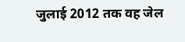जुलाई 2012 तक वह जेल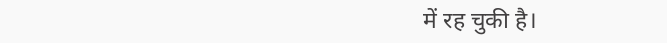में रह चुकी है।